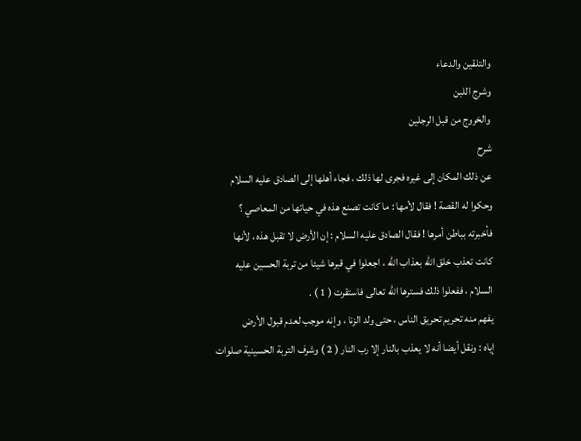والتلقين والدعاء
وشرج اللبن
والخروج من قبل الرجلين
شرح
عن ذلك المكان إلى غيره فجرى لها ذلك ، فجاء أهلها إلى الصادق عليه السلام
وحكوا له القصة ! فقال لأمها : ما كانت تصنع هذه في حياتها من المعاصي ؟
فأخبرته بباطن أمرها ! فقال الصادق عليه السلام : إن الأرض لا تقبل هذه ، لأنها
كانت تعذب خلق الله بعذاب الله ، اجعلوا في قبرها شيئا من تربة الحسين عليه
السلام ، ففعلوا ذلك فسترها الله تعالى فاستقرت ( 1 ) .
يفهم منه تحريم تحريق الناس ، حتى ولد الزنا ، وإنه موجب لعدم قبول الأرض
إياه : ونقل أيضا أنه لا يعذب بالنار إلا رب النار ( 2 ) وشرف التربة الحسينية صلوات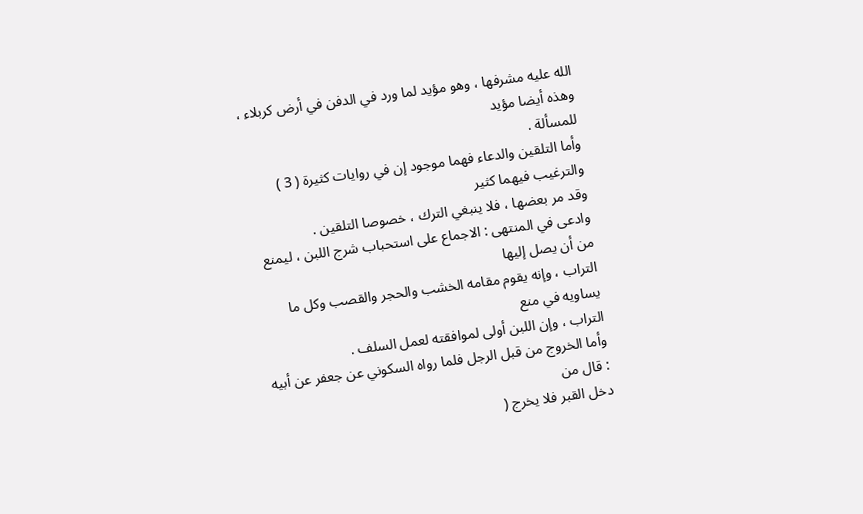الله عليه مشرفها ، وهو مؤيد لما ورد في الدفن في أرض كربلاء ، وهذه أيضا مؤيد
للمسألة .
وأما التلقين والدعاء فهما موجود إن في روايات كثيرة ( 3 ) والترغيب فيهما كثير
وقد مر بعضها ، فلا ينبغي الترك ، خصوصا التلقين .
وادعى في المنتهى : الاجماع على استحباب شرج اللبن ، ليمنع من أن يصل إليها
التراب ، وإنه يقوم مقامه الخشب والحجر والقصب وكل ما يساويه في منع
التراب ، وإن اللبن أولى لموافقته لعمل السلف .
وأما الخروج من قبل الرجل فلما رواه السكوني عن جعفر عن أبيه : قال من
دخل القبر فلا يخرج (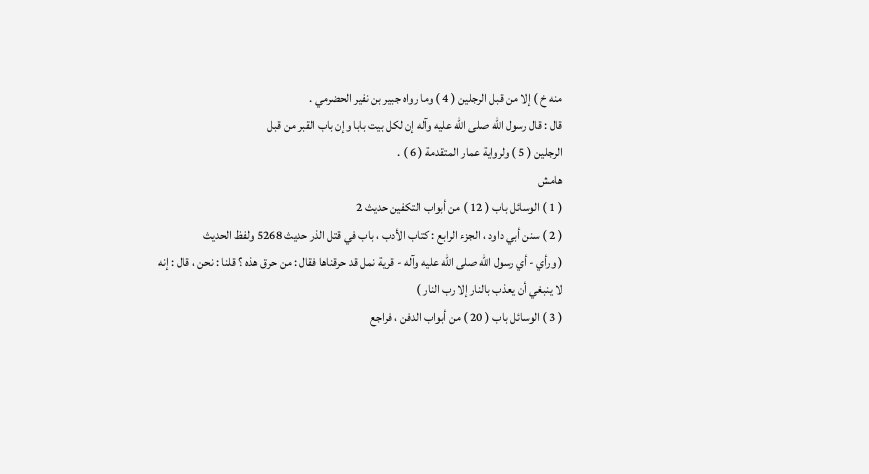منه خ ) إلا من قبل الرجلين ( 4 ) وما رواه جبير بن نفير الحضرمي .
قال : قال رسول الله صلى الله عليه وآله إن لكل بيت بابا وإن باب القبر من قبل
الرجلين ( 5 ) ولرواية عمار المتقدمة ( 6 ) .
هامش
( 1 ) الوسائل باب ( 12 ) من أبواب التكفين حديث 2
( 2 ) سنن أبي داود ، الجزء الرابع : كتاب الأدب ، باب في قتل الذر حديث 5268 ولفظ الحديث
( ورأي - أي رسول الله صلى الله عليه وآله - قرية نمل قد حرقناها فقال : من حرق هذه ؟ قلنا : نحن ، قال : إنه
لا ينبغي أن يعذب بالنار إلا رب النار )
( 3 ) الوسائل باب ( 20 ) من أبواب الدفن ، فراجع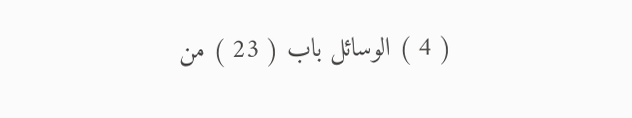( 4 ) الوسائل باب ( 23 ) من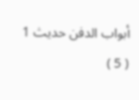أبواب الدفن حديث 1
( 5 )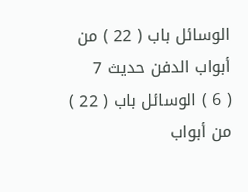الوسائل باب ( 22 ) من أبواب الدفن حديث 7
( 6 ) الوسائل باب ( 22 ) من أبواب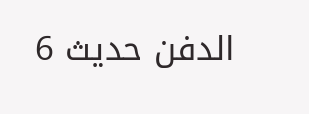الدفن حديث 6